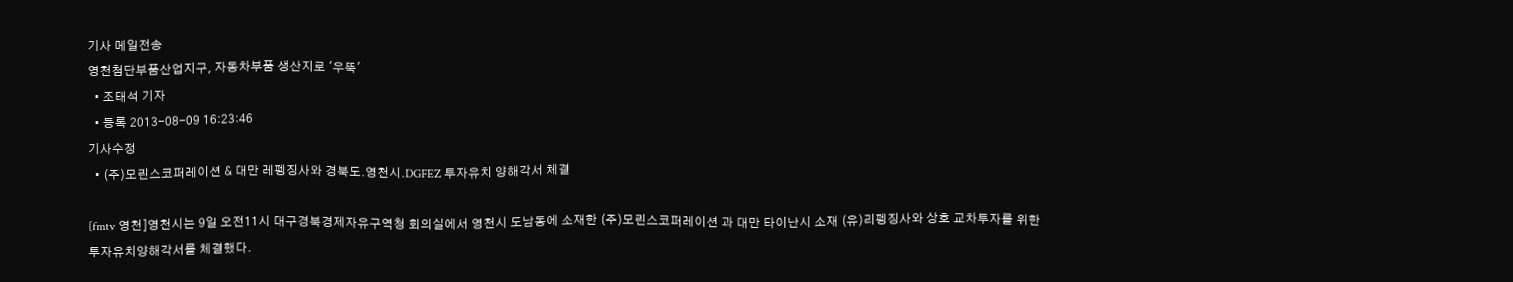기사 메일전송
영천첨단부품산업지구, 자동차부품 생산지로 '우뚝'
  • 조태석 기자
  • 등록 2013-08-09 16:23:46
기사수정
  • (주)모린스코퍼레이션 & 대만 레펭징사와 경북도․영천시․DGFEZ 투자유치 양해각서 체결

[fmtv 영천]영천시는 9일 오전11시 대구경북경제자유구역청 회의실에서 영천시 도남동에 소재한 (주)모린스코퍼레이션 과 대만 타이난시 소재 (유)리펭징사와 상호 교차투자를 위한 투자유치양해각서를 체결했다.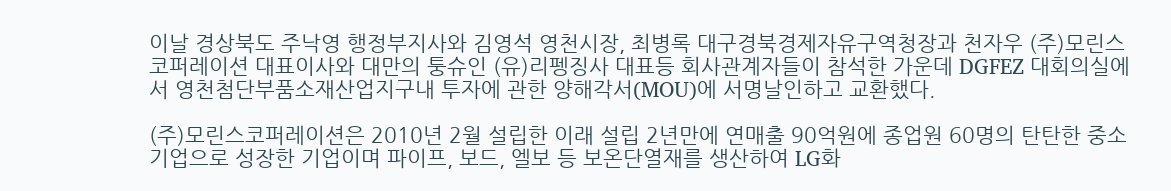이날 경상북도 주낙영 행정부지사와 김영석 영천시장, 최병록 대구경북경제자유구역청장과 천자우 (주)모린스코퍼레이션 대표이사와 대만의 퉁슈인 (유)리펭징사 대표등 회사관계자들이 참석한 가운데 DGFEZ 대회의실에서 영천첨단부품소재산업지구내 투자에 관한 양해각서(MOU)에 서명날인하고 교환했다.

(주)모린스코퍼레이션은 2010년 2월 설립한 이래 설립 2년만에 연매출 90억원에 종업원 60명의 탄탄한 중소기업으로 성장한 기업이며 파이프, 보드, 엘보 등 보온단열재를 생산하여 LG화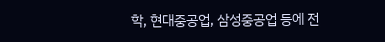학, 현대중공업, 삼성중공업 등에 전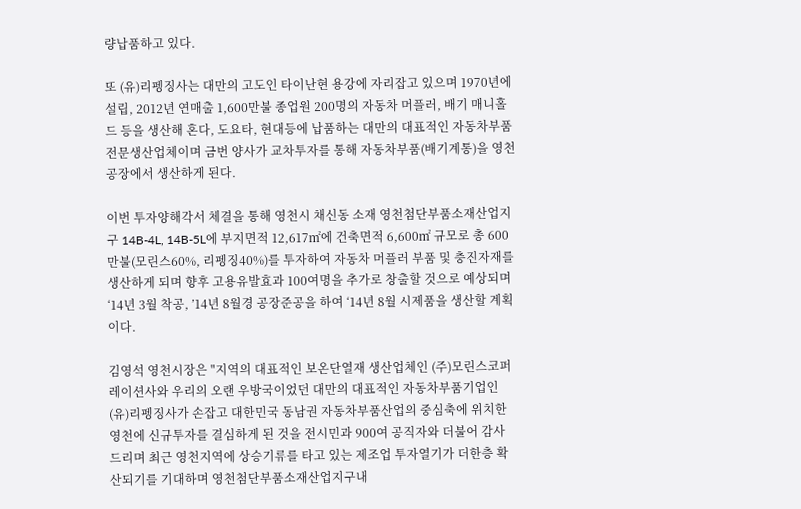량납품하고 있다.

또 (유)리펭징사는 대만의 고도인 타이난현 용강에 자리잡고 있으며 1970년에 설립, 2012년 연매출 1,600만불 종업원 200명의 자동차 머플러, 배기 매니홀드 등을 생산해 혼다, 도요타, 현대등에 납품하는 대만의 대표적인 자동차부품 전문생산업체이며 금번 양사가 교차투자를 통해 자동차부품(배기계통)을 영천공장에서 생산하게 된다.

이번 투자양해각서 체결을 통해 영천시 채신동 소재 영천첨단부품소재산업지구 14B-4L, 14B-5L에 부지면적 12,617㎡에 건축면적 6,600㎡ 규모로 총 600만불(모린스60%, 리펭징40%)를 투자하여 자동차 머플러 부품 및 충진자재를 생산하게 되며 향후 고용유발효과 100여명을 추가로 창출할 것으로 예상되며 ‘14년 3월 착공, ’14년 8월경 공장준공을 하여 ‘14년 8월 시제품을 생산할 계획이다.

김영석 영천시장은 "지역의 대표적인 보온단열재 생산업체인 (주)모린스코퍼레이션사와 우리의 오랜 우방국이었던 대만의 대표적인 자동차부품기업인 (유)리펭징사가 손잡고 대한민국 동남권 자동차부품산업의 중심축에 위치한 영천에 신규투자를 결심하게 된 것을 전시민과 900여 공직자와 더불어 감사 드리며 최근 영천지역에 상승기류를 타고 있는 제조업 투자열기가 더한층 확산되기를 기대하며 영천첨단부품소재산업지구내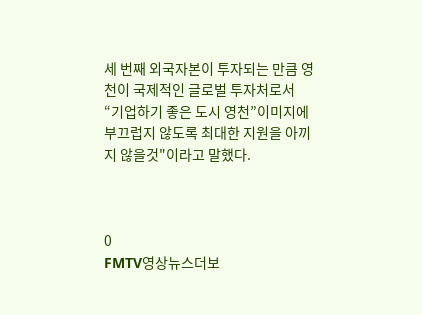세 번째 외국자본이 투자되는 만큼 영천이 국제적인 글로벌 투자처로서“기업하기 좋은 도시 영천”이미지에 부끄럽지 않도록 최대한 지원을 아끼지 않을것"이라고 말했다.



0
FMTV영상뉴스더보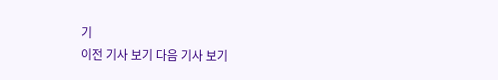기
이전 기사 보기 다음 기사 보기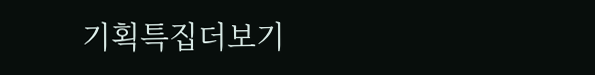기획특집더보기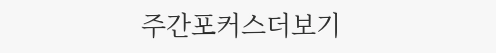주간포커스더보기